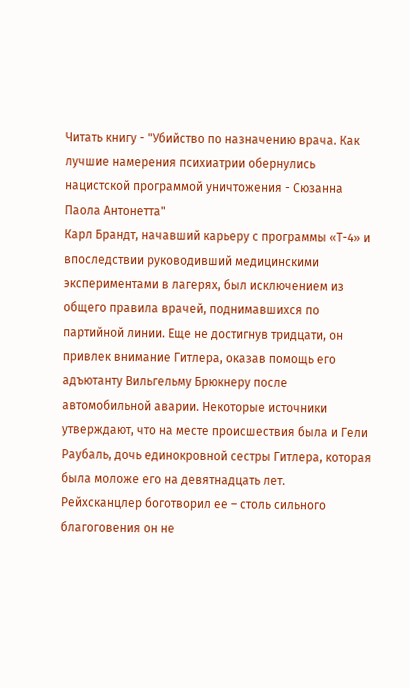Читать книгу - "Убийство по назначению врача. Как лучшие намерения психиатрии обернулись нацистской программой уничтожения - Сюзанна Паола Антонетта"
Карл Брандт, начавший карьеру с программы «Т-4» и впоследствии руководивший медицинскими экспериментами в лагерях, был исключением из общего правила врачей, поднимавшихся по партийной линии. Еще не достигнув тридцати, он привлек внимание Гитлера, оказав помощь его адъютанту Вильгельму Брюкнеру после автомобильной аварии. Некоторые источники утверждают, что на месте происшествия была и Гели Раубаль, дочь единокровной сестры Гитлера, которая была моложе его на девятнадцать лет.
Рейхсканцлер боготворил ее – столь сильного благоговения он не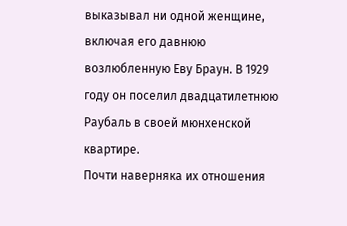выказывал ни одной женщине, включая его давнюю возлюбленную Еву Браун. В 1929 году он поселил двадцатилетнюю Раубаль в своей мюнхенской квартире.
Почти наверняка их отношения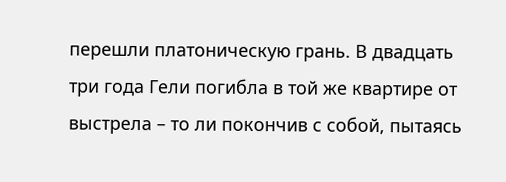перешли платоническую грань. В двадцать три года Гели погибла в той же квартире от выстрела – то ли покончив с собой, пытаясь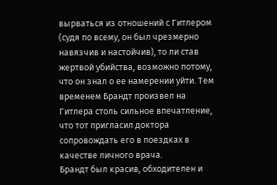вырваться из отношений с Гитлером (судя по всему, он был чрезмерно навязчив и настойчив), то ли став жертвой убийства, возможно потому, что он знал о ее намерении уйти. Тем временем Брандт произвел на Гитлера столь сильное впечатление, что тот пригласил доктора сопровождать его в поездках в качестве личного врача.
Брандт был красив, обходителен и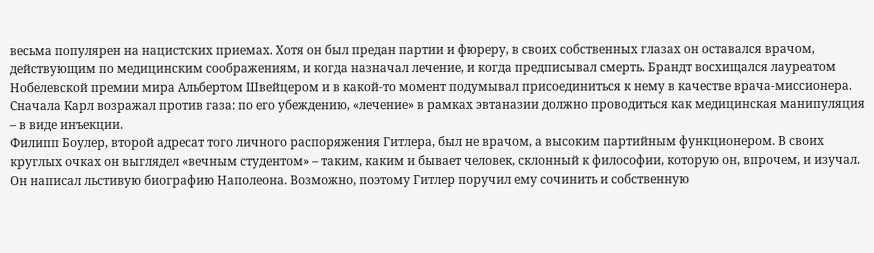весьма популярен на нацистских приемах. Хотя он был предан партии и фюреру, в своих собственных глазах он оставался врачом, действующим по медицинским соображениям, и когда назначал лечение, и когда предписывал смерть. Брандт восхищался лауреатом Нобелевской премии мира Альбертом Швейцером и в какой‐то момент подумывал присоединиться к нему в качестве врача‐миссионера. Сначала Карл возражал против газа: по его убеждению, «лечение» в рамках эвтаназии должно проводиться как медицинская манипуляция – в виде инъекции.
Филипп Боулер, второй адресат того личного распоряжения Гитлера, был не врачом, а высоким партийным функционером. В своих круглых очках он выглядел «вечным студентом» – таким, каким и бывает человек, склонный к философии, которую он, впрочем, и изучал. Он написал льстивую биографию Наполеона. Возможно, поэтому Гитлер поручил ему сочинить и собственную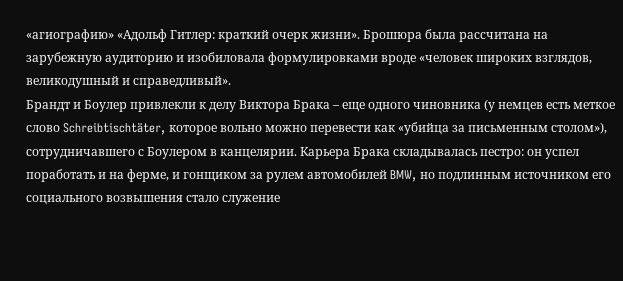«агиографию» «Адольф Гитлер: краткий очерк жизни». Брошюра была рассчитана на зарубежную аудиторию и изобиловала формулировками вроде «человек широких взглядов, великодушный и справедливый».
Брандт и Боулер привлекли к делу Виктора Брака – еще одного чиновника (у немцев есть меткое слово Schreibtischtäter, которое вольно можно перевести как «убийца за письменным столом»), сотрудничавшего с Боулером в канцелярии. Карьера Брака складывалась пестро: он успел поработать и на ферме, и гонщиком за рулем автомобилей BMW, но подлинным источником его социального возвышения стало служение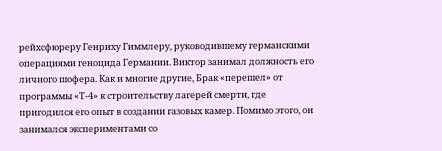рейхсфюреру Генриху Гиммлеру, руководившему германскими операциями геноцида Германии. Виктор занимал должность его личного шофера. Как и многие другие, Брак «перешел» от программы «Т-4» к строительству лагерей смерти, где пригодился его опыт в создании газовых камер. Помимо этого, он занимался экспериментами со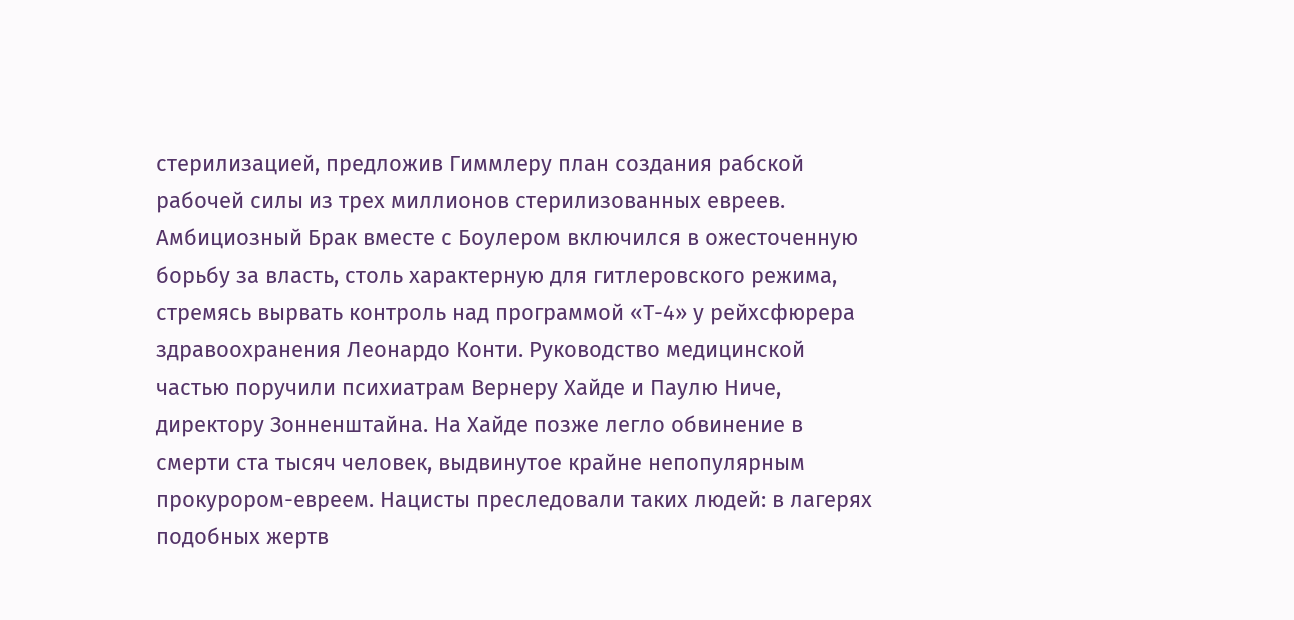стерилизацией, предложив Гиммлеру план создания рабской рабочей силы из трех миллионов стерилизованных евреев.
Амбициозный Брак вместе с Боулером включился в ожесточенную борьбу за власть, столь характерную для гитлеровского режима, стремясь вырвать контроль над программой «Т-4» у рейхсфюрера здравоохранения Леонардо Конти. Руководство медицинской частью поручили психиатрам Вернеру Хайде и Паулю Ниче, директору Зонненштайна. На Хайде позже легло обвинение в смерти ста тысяч человек, выдвинутое крайне непопулярным прокурором-евреем. Нацисты преследовали таких людей: в лагерях подобных жертв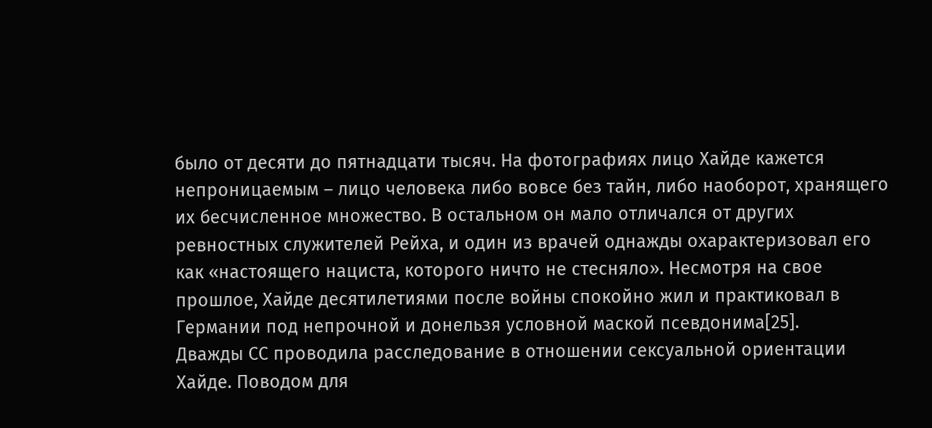было от десяти до пятнадцати тысяч. На фотографиях лицо Хайде кажется непроницаемым – лицо человека либо вовсе без тайн, либо наоборот, хранящего их бесчисленное множество. В остальном он мало отличался от других ревностных служителей Рейха, и один из врачей однажды охарактеризовал его как «настоящего нациста, которого ничто не стесняло». Несмотря на свое прошлое, Хайде десятилетиями после войны спокойно жил и практиковал в Германии под непрочной и донельзя условной маской псевдонима[25].
Дважды СС проводила расследование в отношении сексуальной ориентации Хайде. Поводом для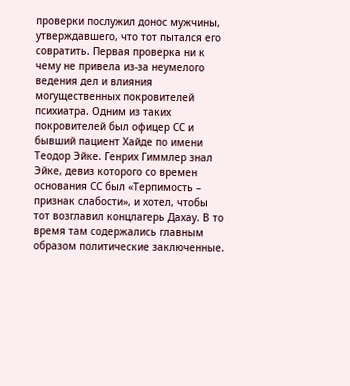проверки послужил донос мужчины, утверждавшего, что тот пытался его совратить. Первая проверка ни к чему не привела из‐за неумелого ведения дел и влияния могущественных покровителей психиатра. Одним из таких покровителей был офицер СС и бывший пациент Хайде по имени Теодор Эйке. Генрих Гиммлер знал Эйке, девиз которого со времен основания СС был «Терпимость – признак слабости», и хотел, чтобы тот возглавил концлагерь Дахау. В то время там содержались главным образом политические заключенные.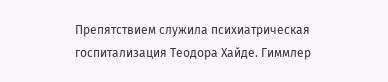Препятствием служила психиатрическая госпитализация Теодора Хайде. Гиммлер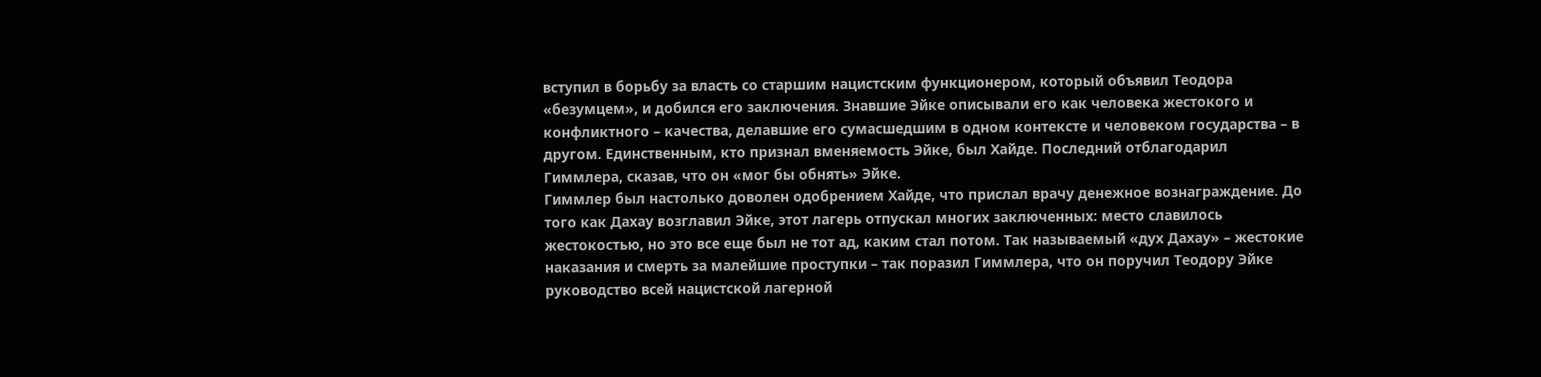вступил в борьбу за власть со старшим нацистским функционером, который объявил Теодора «безумцем», и добился его заключения. Знавшие Эйке описывали его как человека жестокого и конфликтного – качества, делавшие его сумасшедшим в одном контексте и человеком государства – в другом. Единственным, кто признал вменяемость Эйке, был Хайде. Последний отблагодарил Гиммлера, сказав, что он «мог бы обнять» Эйке.
Гиммлер был настолько доволен одобрением Хайде, что прислал врачу денежное вознаграждение. До того как Дахау возглавил Эйке, этот лагерь отпускал многих заключенных: место славилось жестокостью, но это все еще был не тот ад, каким стал потом. Так называемый «дух Дахау» – жестокие наказания и смерть за малейшие проступки – так поразил Гиммлера, что он поручил Теодору Эйке руководство всей нацистской лагерной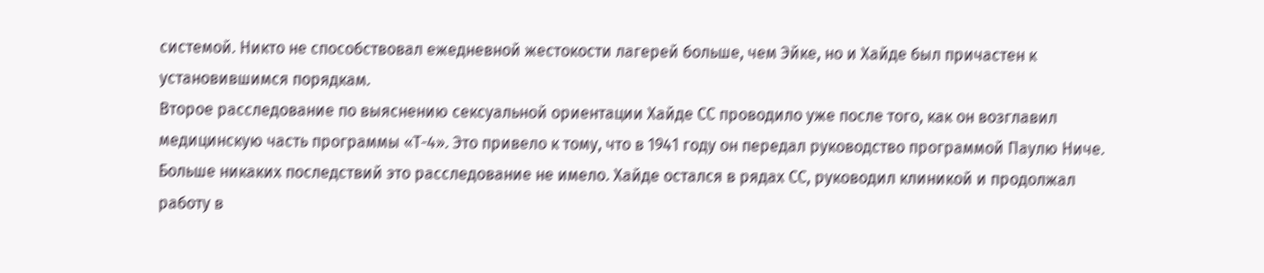системой. Никто не способствовал ежедневной жестокости лагерей больше, чем Эйке, но и Хайде был причастен к установившимся порядкам.
Второе расследование по выяснению сексуальной ориентации Хайде СС проводило уже после того, как он возглавил медицинскую часть программы «Т-4». Это привело к тому, что в 1941 году он передал руководство программой Паулю Ниче. Больше никаких последствий это расследование не имело. Хайде остался в рядах СС, руководил клиникой и продолжал работу в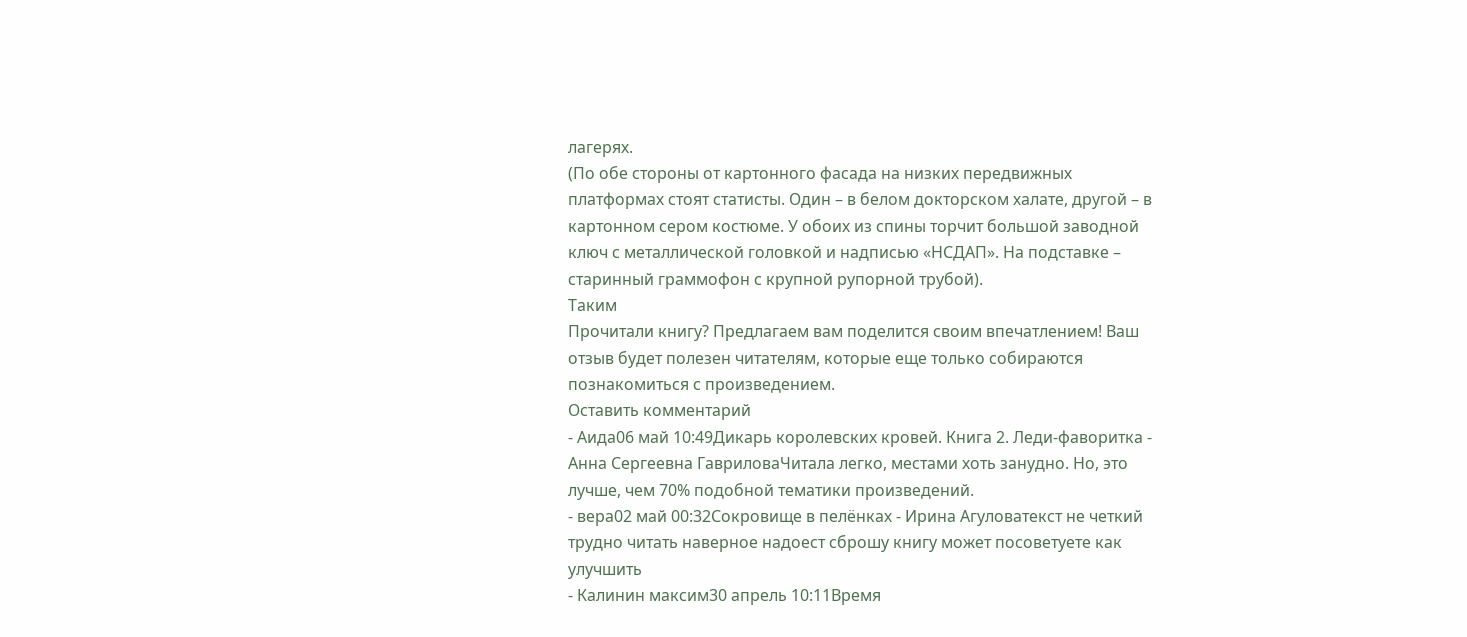лагерях.
(По обе стороны от картонного фасада на низких передвижных платформах стоят статисты. Один – в белом докторском халате, другой – в картонном сером костюме. У обоих из спины торчит большой заводной ключ с металлической головкой и надписью «НСДАП». На подставке – старинный граммофон с крупной рупорной трубой).
Таким
Прочитали книгу? Предлагаем вам поделится своим впечатлением! Ваш отзыв будет полезен читателям, которые еще только собираются познакомиться с произведением.
Оставить комментарий
- Аида06 май 10:49Дикарь королевских кровей. Книга 2. Леди-фаворитка - Анна Сергеевна ГавриловаЧитала легко, местами хоть занудно. Но, это лучше, чем 70% подобной тематики произведений.
- вера02 май 00:32Сокровище в пелёнках - Ирина Агуловатекст не четкий трудно читать наверное надоест сброшу книгу может посоветуете как улучшить
- Калинин максим30 апрель 10:11Время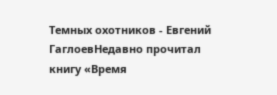Темных охотников - Евгений ГаглоевНедавно прочитал книгу «Время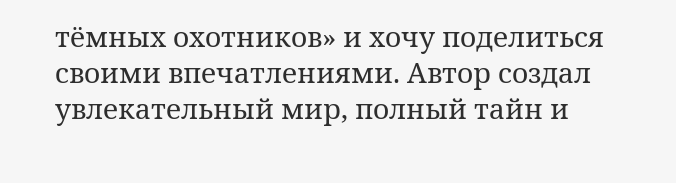тёмных охотников» и хочу поделиться своими впечатлениями. Автор создал увлекательный мир, полный тайн и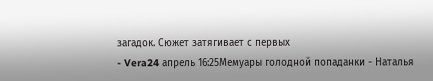загадок. Сюжет затягивает с первых
- Vera24 апрель 16:25Мемуары голодной попаданки - Наталья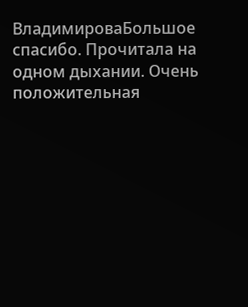ВладимироваБольшое спасибо. Прочитала на одном дыхании. Очень положительная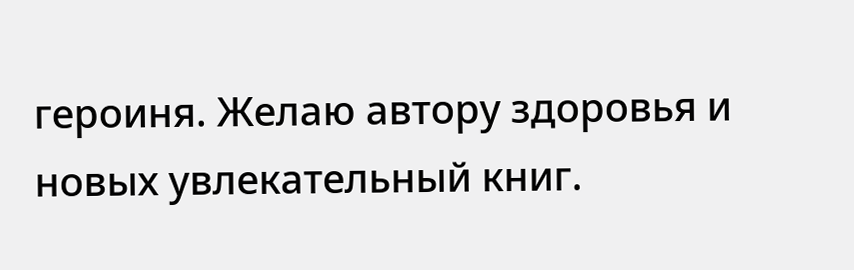героиня. Желаю автору здоровья и новых увлекательный книг.